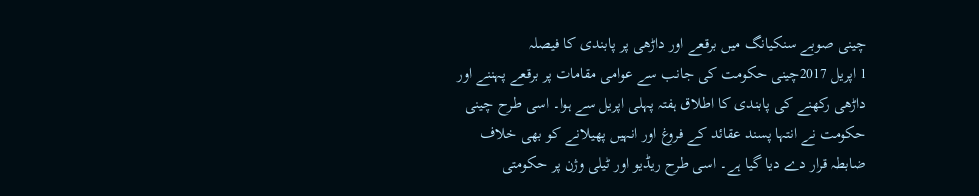چینی صوبے سنکیانگ میں برقعے اور داڑھی پر پابندی کا فیصلہ
1 اپریل 2017چینی حکومت کی جانب سے عوامی مقامات پر برقعے پہننے اور داڑھی رکھنے کی پابندی کا اطلاق ہفتہ پہلی اپریل سے ہوا۔ اسی طرح چینی حکومت نے انتہا پسند عقائد کے فروغ اور انہیں پھیلانے کو بھی خلاف ضابطہ قرار دے دیا گیا ہے۔ اسی طرح ریڈیو اور ٹیلی وژن پر حکومتی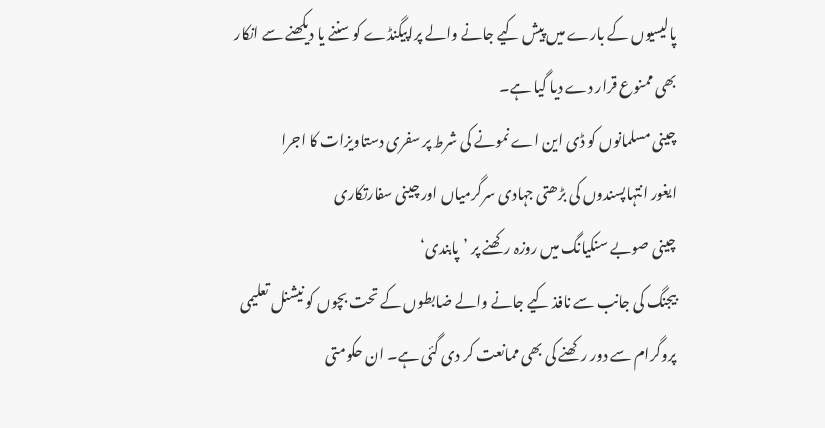پالیسیوں کے بارے میں پیش کیے جانے والے پراپیگنڈے کو سننے یا دیکھنے سے انکار بھی ممنوع قرار دے دیا گیا ہے۔
چینی مسلمانوں کو ڈی این اے نمونے کی شرط پر سفری دستاویزات کا اجرا
ایغور انتہاپسندوں کی بڑھتی جہادی سرگرمیاں اور چینی سفارتکاری
چینی صوبے سنکیانگ میں روزہ رکھنے پر ’پابندی‘
بیجنگ کی جانب سے نافذ کیے جانے والے ضابطوں کے تحت بچوں کو نیشنل تعلیمی پروگرام سے دور رکھنے کی بھی ممانعت کر دی گئی ہے۔ ان حکومتی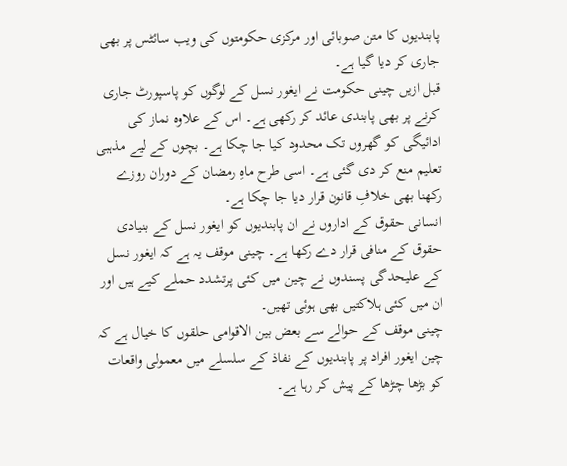پابندیوں کا متن صوبائی اور مرکزی حکومتوں کی ویب سائٹس پر بھی جاری کر دیا گیا ہے۔
قبل ازیں چینی حکومت نے ایغور نسل کے لوگوں کو پاسپورٹ جاری کرنے پر بھی پابندی عائد کر رکھی ہے۔ اس کے علاوہ نماز کی ادائیگی کو گھروں تک محدود کیا جا چکا ہے۔ بچوں کے لیے مذہبی تعلیم منع کر دی گئی ہے۔ اسی طرح ماہِ رمضان کے دوران روزے رکھنا بھی خلافِ قانون قرار دیا جا چکا ہے۔
انسانی حقوق کے اداروں نے ان پابندیوں کو ایغور نسل کے بنیادی حقوق کے منافی قرار دے رکھا ہے۔ چینی موقف یہ ہے کہ ایغور نسل کے علیحدگی پسندوں نے چین میں کئی پرتشدد حملے کیے ہیں اور ان میں کئی ہلاکتیں بھی ہوئی تھیں۔
چینی موقف کے حوالے سے بعض بین الاقوامی حلقوں کا خیال ہے کہ چین ایغور افراد پر پابندیوں کے نفاذ کے سلسلے میں معمولی واقعات کو بڑھا چڑھا کے پیش کر رہا ہے۔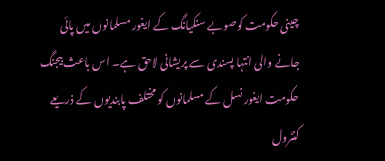چینی حکومت کوصوبے سنکیانگ کے ایغور مسلمانوں میں پائی جانے والی انتہا پسندی سے پریشانی لاحق ہے۔ اس باعث بیجنگ حکومت ایغور نسل کے مسلمانوں کو مختلف پابندیوں کے ذریعے کنٹرول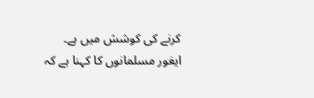کرنے کی کوشش میں ہے۔ ایغور مسلمانوں کا کہنا ہے کہ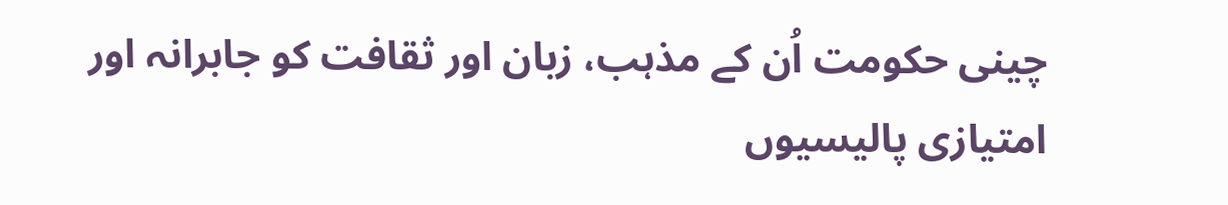چینی حکومت اُن کے مذہب، زبان اور ثقافت کو جابرانہ اور امتیازی پالیسیوں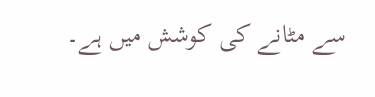سے مٹانے کی کوشش میں ہے۔